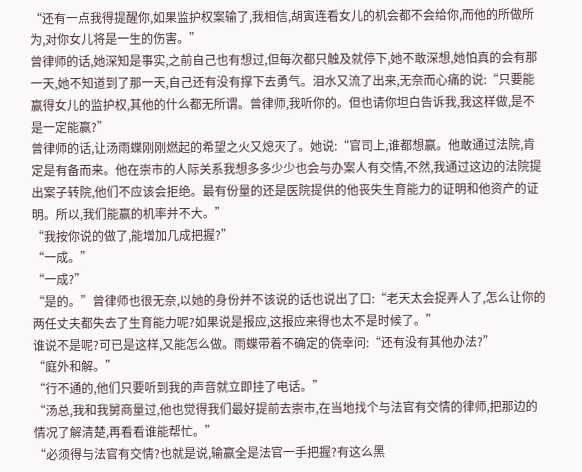“还有一点我得提醒你,如果监护权案输了,我相信,胡寅连看女儿的机会都不会给你,而他的所做所为,对你女儿将是一生的伤害。”
曾律师的话,她深知是事实,之前自己也有想过,但每次都只触及就停下,她不敢深想,她怕真的会有那一天,她不知道到了那一天,自己还有没有撑下去勇气。泪水又流了出来,无奈而心痛的说:“只要能赢得女儿的监护权,其他的什么都无所谓。曾律师,我听你的。但也请你坦白告诉我,我这样做,是不是一定能赢?”
曾律师的话,让汤雨蝶刚刚燃起的希望之火又熄灭了。她说:“官司上,谁都想赢。他敢通过法院,肯定是有备而来。他在崇市的人际关系我想多多少少也会与办案人有交情,不然,我通过这边的法院提出案子转院,他们不应该会拒绝。最有份量的还是医院提供的他丧失生育能力的证明和他资产的证明。所以,我们能赢的机率并不大。”
“我按你说的做了,能增加几成把握?”
“一成。”
“一成?”
“是的。”曾律师也很无奈,以她的身份并不该说的话也说出了口:“老天太会捉弄人了,怎么让你的两任丈夫都失去了生育能力呢?如果说是报应,这报应来得也太不是时候了。”
谁说不是呢?可已是这样,又能怎么做。雨蝶带着不确定的侥幸问:“还有没有其他办法?”
“庭外和解。”
“行不通的,他们只要听到我的声音就立即挂了电话。”
“汤总,我和我舅商量过,他也觉得我们最好提前去崇市,在当地找个与法官有交情的律师,把那边的情况了解清楚,再看看谁能帮忙。”
“必须得与法官有交情?也就是说,输赢全是法官一手把握?有这么黑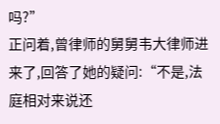吗?”
正问着,曾律师的舅舅韦大律师进来了,回答了她的疑问:“不是,法庭相对来说还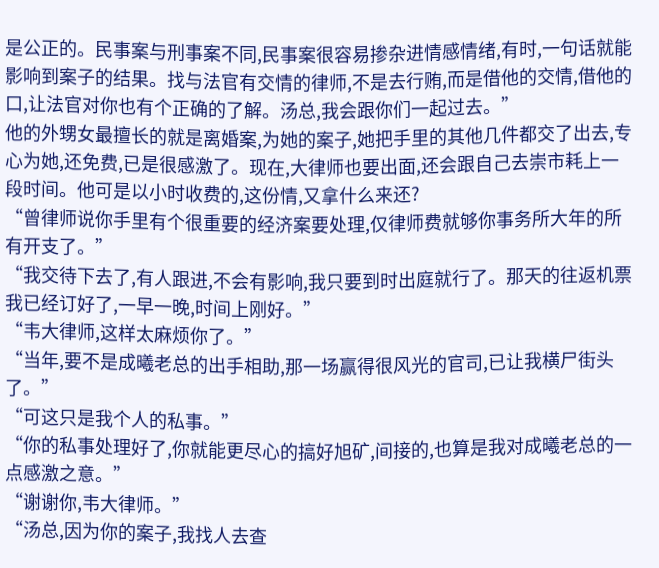是公正的。民事案与刑事案不同,民事案很容易掺杂进情感情绪,有时,一句话就能影响到案子的结果。找与法官有交情的律师,不是去行贿,而是借他的交情,借他的口,让法官对你也有个正确的了解。汤总,我会跟你们一起过去。”
他的外甥女最擅长的就是离婚案,为她的案子,她把手里的其他几件都交了出去,专心为她,还免费,已是很感激了。现在,大律师也要出面,还会跟自己去崇市耗上一段时间。他可是以小时收费的,这份情,又拿什么来还?
“曾律师说你手里有个很重要的经济案要处理,仅律师费就够你事务所大年的所有开支了。”
“我交待下去了,有人跟进,不会有影响,我只要到时出庭就行了。那天的往返机票我已经订好了,一早一晚,时间上刚好。”
“韦大律师,这样太麻烦你了。”
“当年,要不是成曦老总的出手相助,那一场赢得很风光的官司,已让我横尸街头了。”
“可这只是我个人的私事。”
“你的私事处理好了,你就能更尽心的搞好旭矿,间接的,也算是我对成曦老总的一点感激之意。”
“谢谢你,韦大律师。”
“汤总,因为你的案子,我找人去查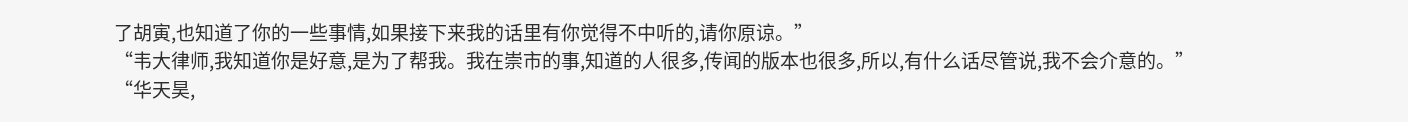了胡寅,也知道了你的一些事情,如果接下来我的话里有你觉得不中听的,请你原谅。”
“韦大律师,我知道你是好意,是为了帮我。我在崇市的事,知道的人很多,传闻的版本也很多,所以,有什么话尽管说,我不会介意的。”
“华天昊,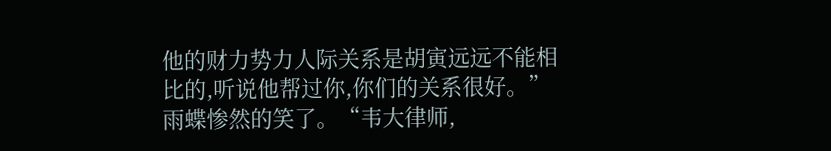他的财力势力人际关系是胡寅远远不能相比的,听说他帮过你,你们的关系很好。”
雨蝶惨然的笑了。“韦大律师,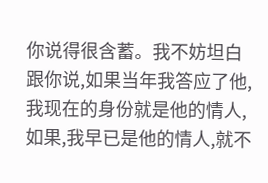你说得很含蓄。我不妨坦白跟你说,如果当年我答应了他,我现在的身份就是他的情人,如果,我早已是他的情人,就不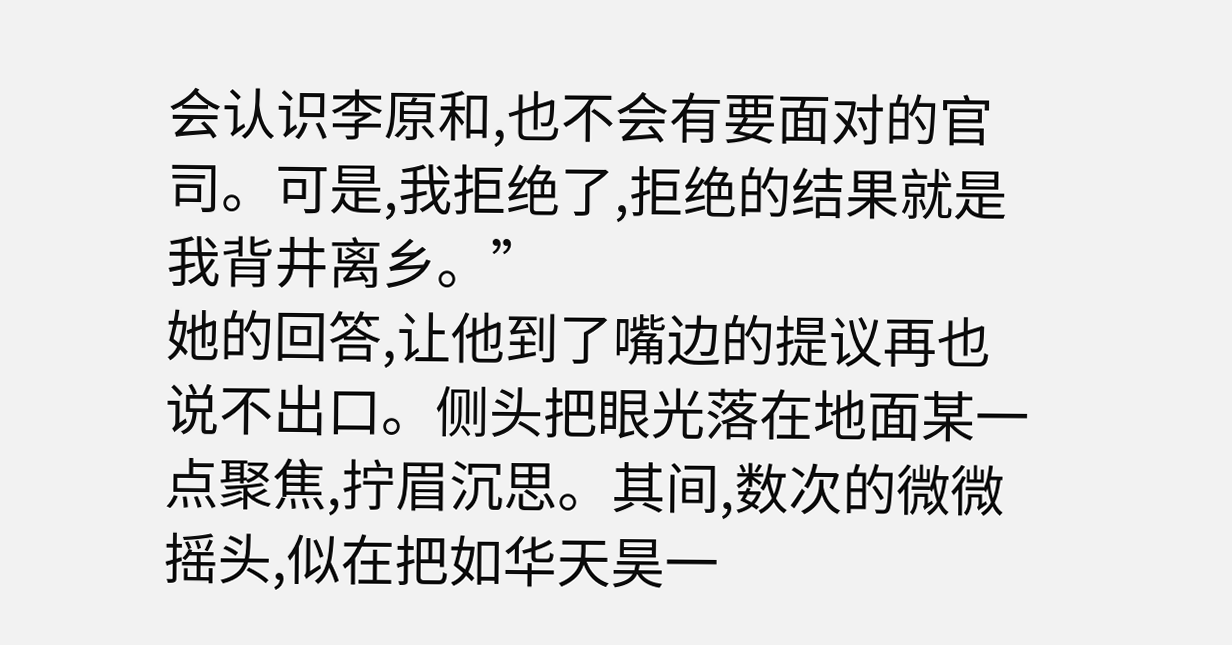会认识李原和,也不会有要面对的官司。可是,我拒绝了,拒绝的结果就是我背井离乡。”
她的回答,让他到了嘴边的提议再也说不出口。侧头把眼光落在地面某一点聚焦,拧眉沉思。其间,数次的微微摇头,似在把如华天昊一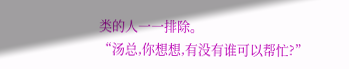类的人一一排除。
“汤总,你想想,有没有谁可以帮忙?”